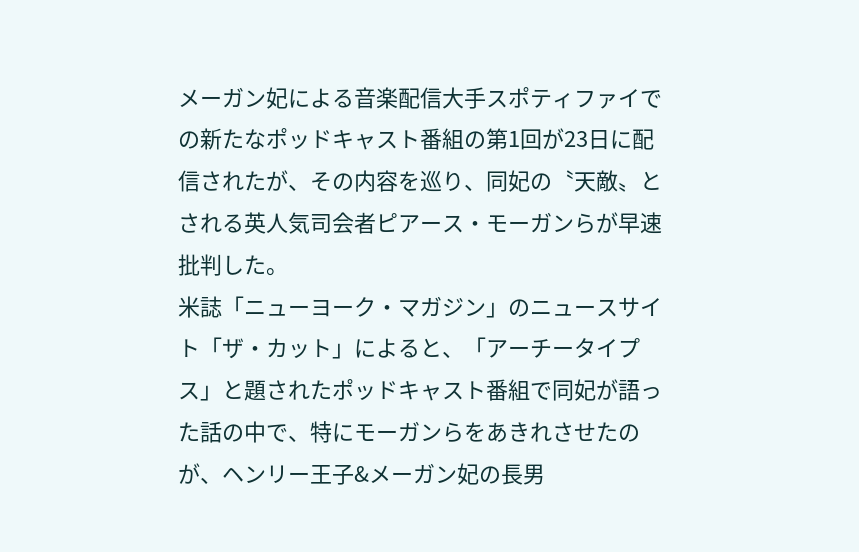メーガン妃による音楽配信大手スポティファイでの新たなポッドキャスト番組の第1回が23日に配信されたが、その内容を巡り、同妃の〝天敵〟とされる英人気司会者ピアース・モーガンらが早速批判した。
米誌「ニューヨーク・マガジン」のニュースサイト「ザ・カット」によると、「アーチータイプス」と題されたポッドキャスト番組で同妃が語った話の中で、特にモーガンらをあきれさせたのが、ヘンリー王子&メーガン妃の長男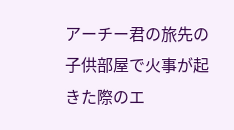アーチー君の旅先の子供部屋で火事が起きた際のエ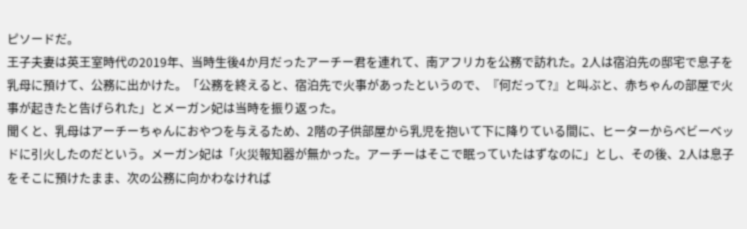ピソードだ。
王子夫妻は英王室時代の2019年、当時生後4か月だったアーチー君を連れて、南アフリカを公務で訪れた。2人は宿泊先の邸宅で息子を乳母に預けて、公務に出かけた。「公務を終えると、宿泊先で火事があったというので、『何だって?』と叫ぶと、赤ちゃんの部屋で火事が起きたと告げられた」とメーガン妃は当時を振り返った。
聞くと、乳母はアーチーちゃんにおやつを与えるため、2階の子供部屋から乳児を抱いて下に降りている間に、ヒーターからベビーベッドに引火したのだという。メーガン妃は「火災報知器が無かった。アーチーはそこで眠っていたはずなのに」とし、その後、2人は息子をそこに預けたまま、次の公務に向かわなければ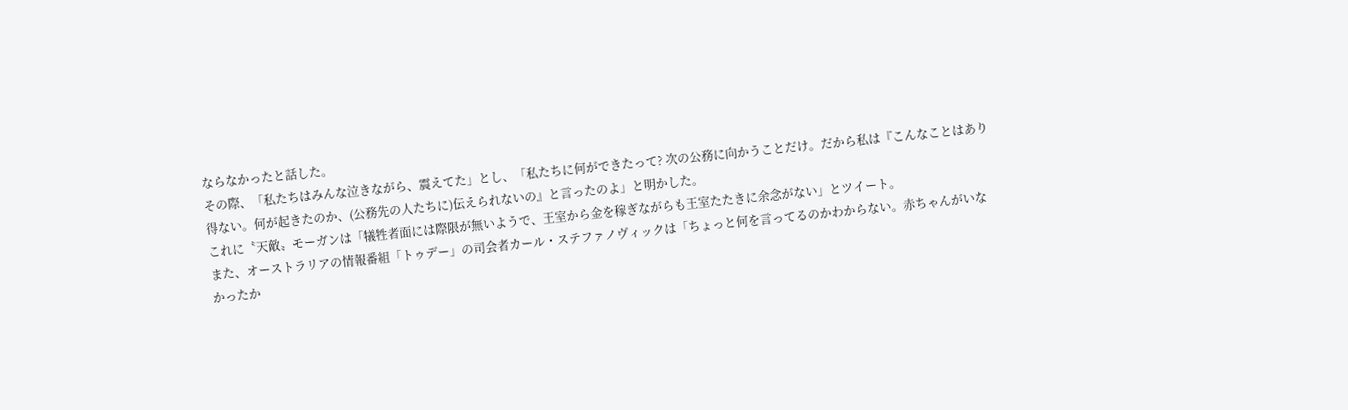ならなかったと話した。
その際、「私たちはみんな泣きながら、震えてた」とし、「私たちに何ができたって? 次の公務に向かうことだけ。だから私は『こんなことはあり得ない。何が起きたのか、(公務先の人たちに)伝えられないの』と言ったのよ」と明かした。
これに〝天敵〟モーガンは「犠牲者面には際限が無いようで、王室から金を稼ぎながらも王室たたきに余念がない」とツイート。
また、オーストラリアの情報番組「トゥデー」の司会者カール・ステファノヴィックは「ちょっと何を言ってるのかわからない。赤ちゃんがいなかったか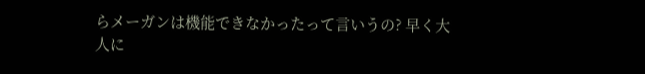らメーガンは機能できなかったって言いうの? 早く大人に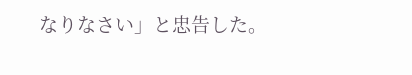なりなさい」と忠告した。